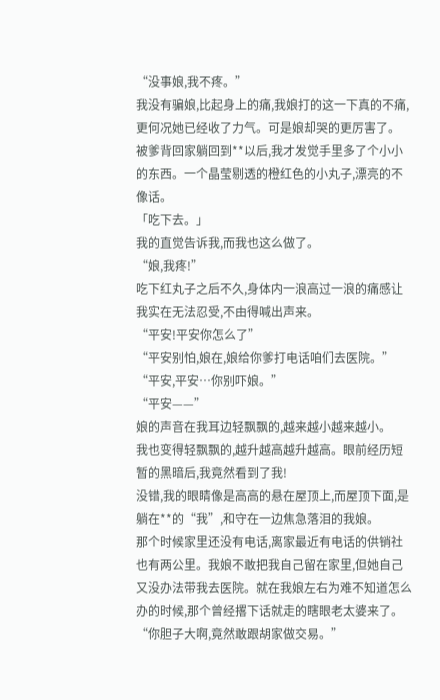“没事娘,我不疼。”
我没有骗娘,比起身上的痛,我娘打的这一下真的不痛,更何况她已经收了力气。可是娘却哭的更厉害了。
被爹背回家躺回到**以后,我才发觉手里多了个小小的东西。一个晶莹剔透的橙红色的小丸子,漂亮的不像话。
「吃下去。」
我的直觉告诉我,而我也这么做了。
“娘,我疼!”
吃下红丸子之后不久,身体内一浪高过一浪的痛感让我实在无法忍受,不由得喊出声来。
“平安!平安你怎么了”
“平安别怕,娘在,娘给你爹打电话咱们去医院。”
“平安,平安…你别吓娘。”
“平安——”
娘的声音在我耳边轻飘飘的,越来越小越来越小。
我也变得轻飘飘的,越升越高越升越高。眼前经历短暂的黑暗后,我竟然看到了我!
没错,我的眼睛像是高高的悬在屋顶上,而屋顶下面,是躺在**的“我”,和守在一边焦急落泪的我娘。
那个时候家里还没有电话,离家最近有电话的供销社也有两公里。我娘不敢把我自己留在家里,但她自己又没办法带我去医院。就在我娘左右为难不知道怎么办的时候,那个曾经撂下话就走的瞎眼老太婆来了。
“你胆子大啊,竟然敢跟胡家做交易。”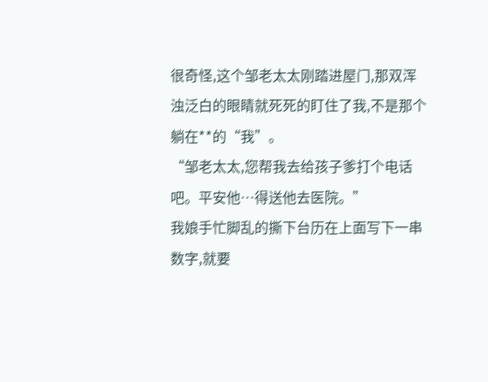很奇怪,这个邹老太太刚踏进屋门,那双浑浊泛白的眼睛就死死的盯住了我,不是那个躺在**的“我”。
“邹老太太,您帮我去给孩子爹打个电话吧。平安他…得送他去医院。”
我娘手忙脚乱的撕下台历在上面写下一串数字,就要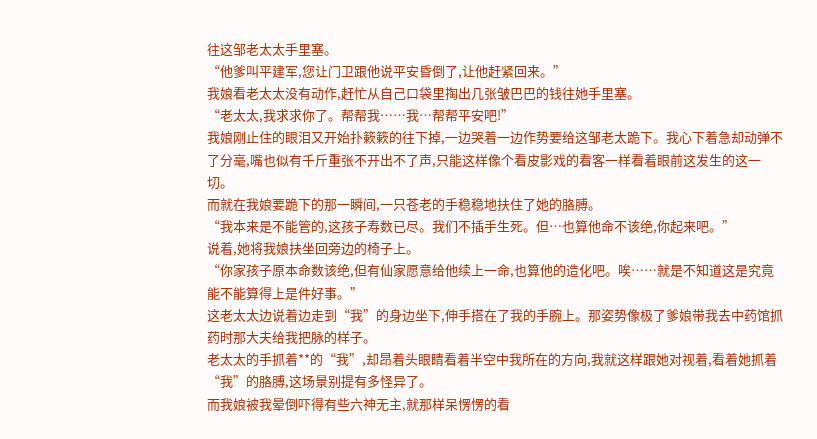往这邹老太太手里塞。
“他爹叫平建军,您让门卫跟他说平安昏倒了,让他赶紧回来。”
我娘看老太太没有动作,赶忙从自己口袋里掏出几张皱巴巴的钱往她手里塞。
“老太太,我求求你了。帮帮我……我…帮帮平安吧!”
我娘刚止住的眼泪又开始扑簌簌的往下掉,一边哭着一边作势要给这邹老太跪下。我心下着急却动弹不了分毫,嘴也似有千斤重张不开出不了声,只能这样像个看皮影戏的看客一样看着眼前这发生的这一切。
而就在我娘要跪下的那一瞬间,一只苍老的手稳稳地扶住了她的胳膊。
“我本来是不能管的,这孩子寿数已尽。我们不插手生死。但…也算他命不该绝,你起来吧。”
说着,她将我娘扶坐回旁边的椅子上。
“你家孩子原本命数该绝,但有仙家愿意给他续上一命,也算他的造化吧。唉……就是不知道这是究竟能不能算得上是件好事。”
这老太太边说着边走到“我”的身边坐下,伸手搭在了我的手腕上。那姿势像极了爹娘带我去中药馆抓药时那大夫给我把脉的样子。
老太太的手抓着**的“我”,却昂着头眼睛看着半空中我所在的方向,我就这样跟她对视着,看着她抓着“我”的胳膊,这场景别提有多怪异了。
而我娘被我晕倒吓得有些六神无主,就那样呆愣愣的看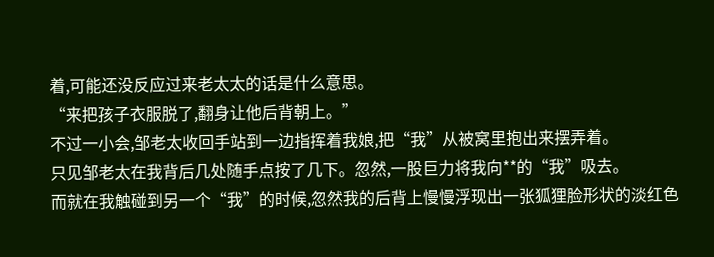着,可能还没反应过来老太太的话是什么意思。
“来把孩子衣服脱了,翻身让他后背朝上。”
不过一小会,邹老太收回手站到一边指挥着我娘,把“我”从被窝里抱出来摆弄着。
只见邹老太在我背后几处随手点按了几下。忽然,一股巨力将我向**的“我”吸去。
而就在我触碰到另一个“我”的时候,忽然我的后背上慢慢浮现出一张狐狸脸形状的淡红色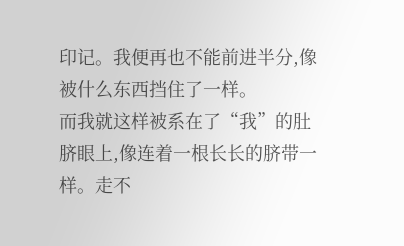印记。我便再也不能前进半分,像被什么东西挡住了一样。
而我就这样被系在了“我”的肚脐眼上,像连着一根长长的脐带一样。走不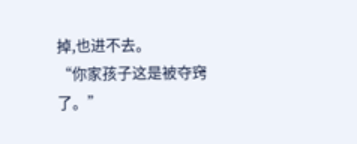掉,也进不去。
“你家孩子这是被夺窍了。”